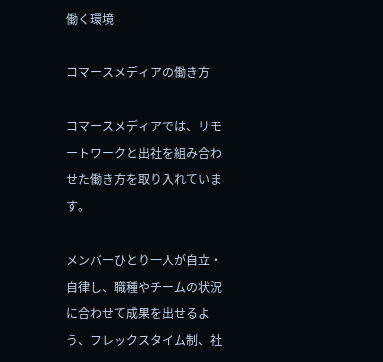働く環境

コマースメディアの働き方

コマースメディアでは、リモートワークと出社を組み合わせた働き方を取り入れています。

メンバーひとり一人が自立・自律し、職種やチームの状況に合わせて成果を出せるよう、フレックスタイム制、社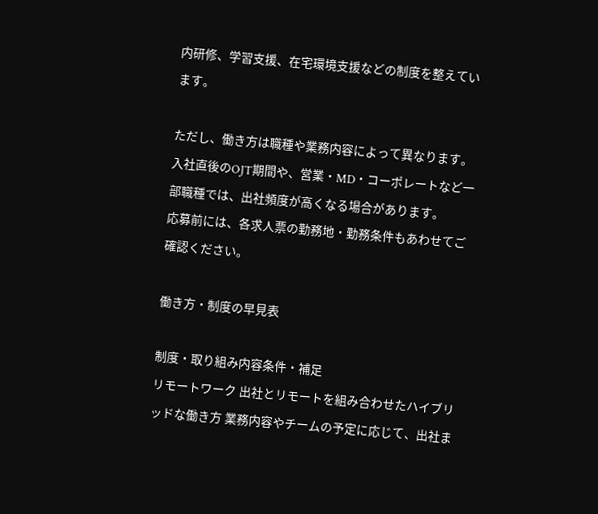内研修、学習支援、在宅環境支援などの制度を整えています。

ただし、働き方は職種や業務内容によって異なります。入社直後のOJT期間や、営業・MD・コーポレートなど一部職種では、出社頻度が高くなる場合があります。
応募前には、各求人票の勤務地・勤務条件もあわせてご確認ください。

働き方・制度の早見表

制度・取り組み内容条件・補足
リモートワーク 出社とリモートを組み合わせたハイブリッドな働き方 業務内容やチームの予定に応じて、出社ま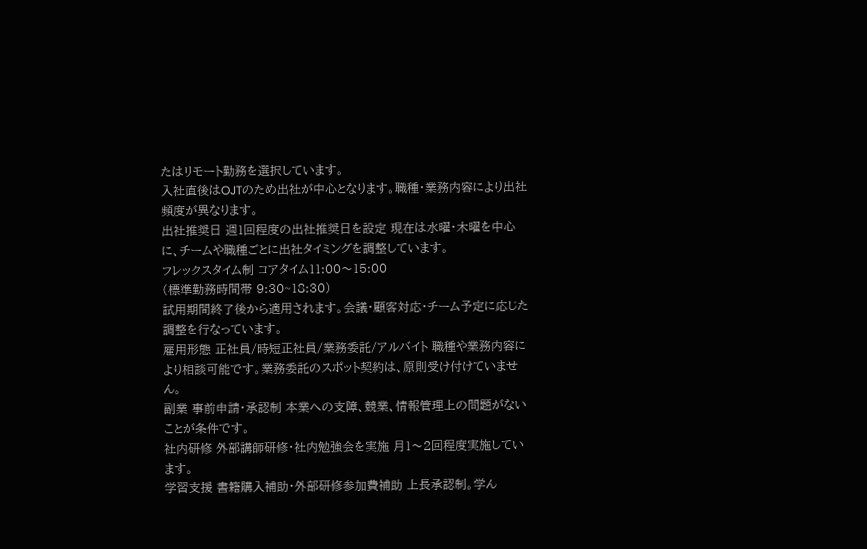たはリモート勤務を選択しています。
入社直後はOJTのため出社が中心となります。職種・業務内容により出社頻度が異なります。
出社推奨日 週1回程度の出社推奨日を設定 現在は水曜・木曜を中心に、チームや職種ごとに出社タイミングを調整しています。
フレックスタイム制 コアタイム11:00〜15:00
(標準勤務時間帯 9:30~18:30)
試用期間終了後から適用されます。会議・顧客対応・チーム予定に応じた調整を行なっています。
雇用形態 正社員/時短正社員/業務委託/アルバイト 職種や業務内容により相談可能です。業務委託のスポット契約は、原則受け付けていません。
副業 事前申請・承認制 本業への支障、競業、情報管理上の問題がないことが条件です。
社内研修 外部講師研修・社内勉強会を実施 月1〜2回程度実施しています。
学習支援 書籍購入補助・外部研修参加費補助 上長承認制。学ん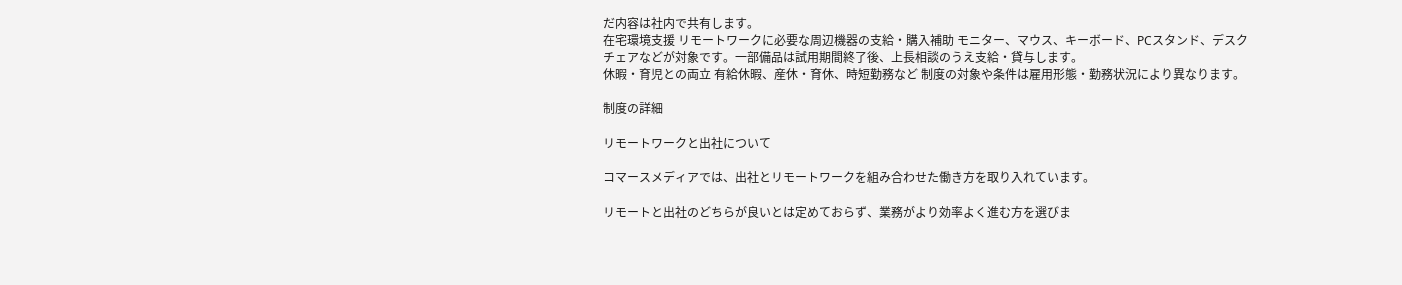だ内容は社内で共有します。
在宅環境支援 リモートワークに必要な周辺機器の支給・購入補助 モニター、マウス、キーボード、PCスタンド、デスクチェアなどが対象です。一部備品は試用期間終了後、上長相談のうえ支給・貸与します。
休暇・育児との両立 有給休暇、産休・育休、時短勤務など 制度の対象や条件は雇用形態・勤務状況により異なります。

制度の詳細

リモートワークと出社について

コマースメディアでは、出社とリモートワークを組み合わせた働き方を取り入れています。

リモートと出社のどちらが良いとは定めておらず、業務がより効率よく進む方を選びま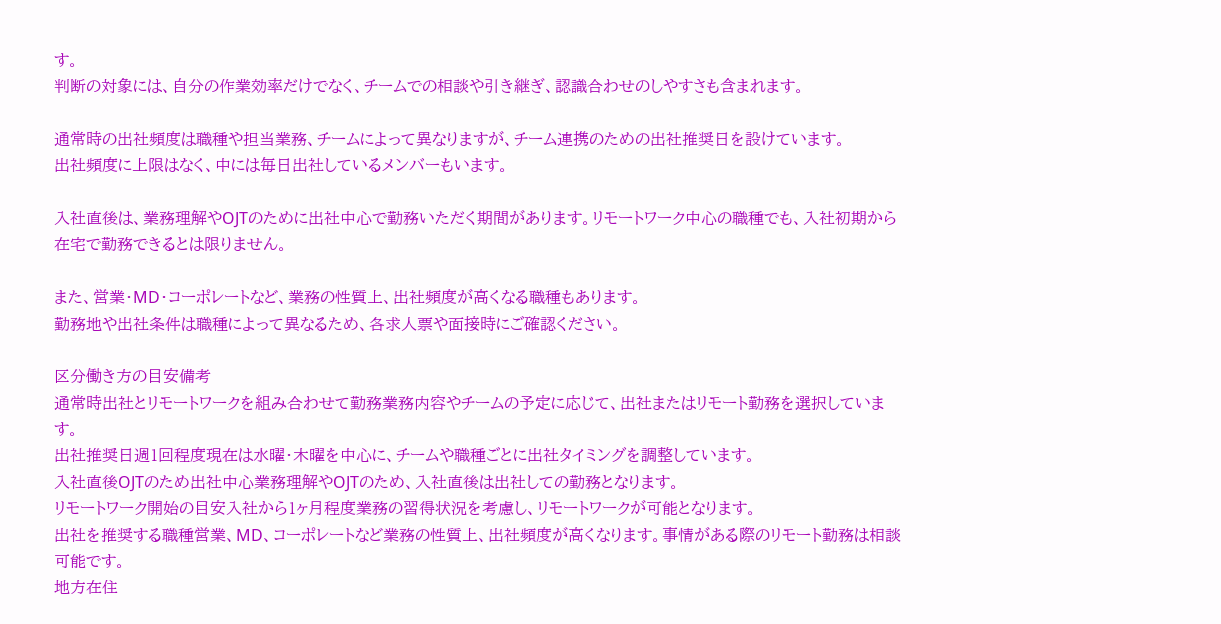す。
判断の対象には、自分の作業効率だけでなく、チームでの相談や引き継ぎ、認識合わせのしやすさも含まれます。

通常時の出社頻度は職種や担当業務、チームによって異なりますが、チーム連携のための出社推奨日を設けています。
出社頻度に上限はなく、中には毎日出社しているメンバーもいます。

入社直後は、業務理解やOJTのために出社中心で勤務いただく期間があります。リモートワーク中心の職種でも、入社初期から在宅で勤務できるとは限りません。

また、営業・MD・コーポレートなど、業務の性質上、出社頻度が高くなる職種もあります。
勤務地や出社条件は職種によって異なるため、各求人票や面接時にご確認ください。

区分働き方の目安備考
通常時出社とリモートワークを組み合わせて勤務業務内容やチームの予定に応じて、出社またはリモート勤務を選択しています。
出社推奨日週1回程度現在は水曜・木曜を中心に、チームや職種ごとに出社タイミングを調整しています。
入社直後OJTのため出社中心業務理解やOJTのため、入社直後は出社しての勤務となります。
リモートワーク開始の目安入社から1ヶ月程度業務の習得状況を考慮し、リモートワークが可能となります。
出社を推奨する職種営業、MD、コーポレートなど業務の性質上、出社頻度が高くなります。事情がある際のリモート勤務は相談可能です。
地方在住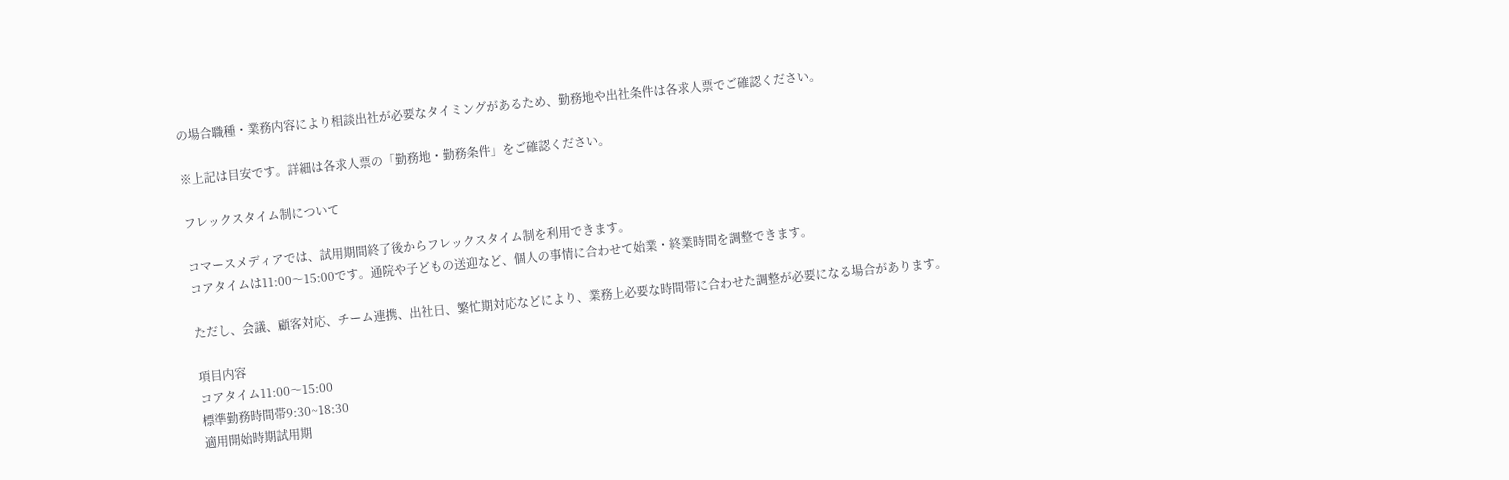の場合職種・業務内容により相談出社が必要なタイミングがあるため、勤務地や出社条件は各求人票でご確認ください。

※上記は目安です。詳細は各求人票の「勤務地・勤務条件」をご確認ください。

フレックスタイム制について

コマースメディアでは、試用期間終了後からフレックスタイム制を利用できます。
コアタイムは11:00〜15:00です。通院や子どもの送迎など、個人の事情に合わせて始業・終業時間を調整できます。

ただし、会議、顧客対応、チーム連携、出社日、繁忙期対応などにより、業務上必要な時間帯に合わせた調整が必要になる場合があります。

項目内容
コアタイム11:00〜15:00
標準勤務時間帯9:30~18:30
適用開始時期試用期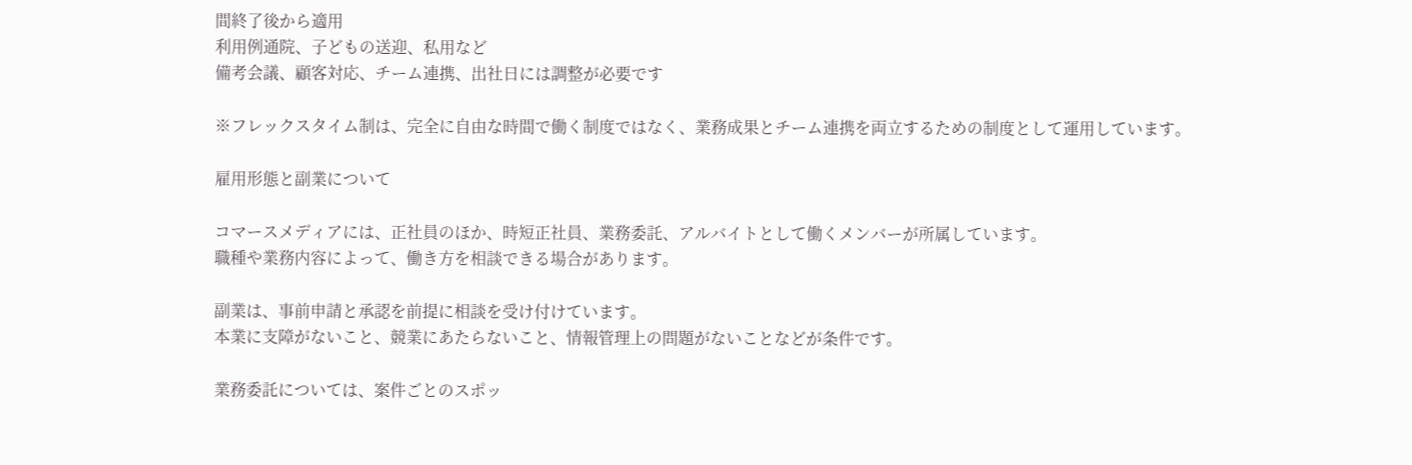間終了後から適用
利用例通院、子どもの送迎、私用など
備考会議、顧客対応、チーム連携、出社日には調整が必要です

※フレックスタイム制は、完全に自由な時間で働く制度ではなく、業務成果とチーム連携を両立するための制度として運用しています。

雇用形態と副業について

コマースメディアには、正社員のほか、時短正社員、業務委託、アルバイトとして働くメンバーが所属しています。
職種や業務内容によって、働き方を相談できる場合があります。

副業は、事前申請と承認を前提に相談を受け付けています。
本業に支障がないこと、競業にあたらないこと、情報管理上の問題がないことなどが条件です。

業務委託については、案件ごとのスポッ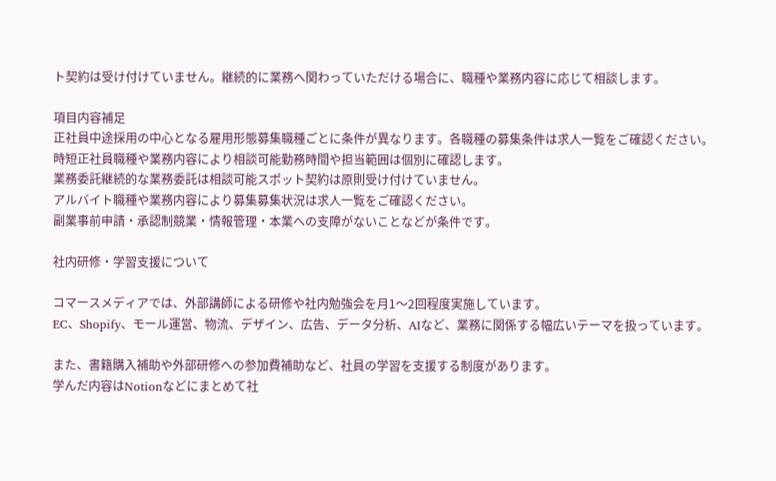ト契約は受け付けていません。継続的に業務へ関わっていただける場合に、職種や業務内容に応じて相談します。

項目内容補足
正社員中途採用の中心となる雇用形態募集職種ごとに条件が異なります。各職種の募集条件は求人一覧をご確認ください。
時短正社員職種や業務内容により相談可能勤務時間や担当範囲は個別に確認します。
業務委託継続的な業務委託は相談可能スポット契約は原則受け付けていません。
アルバイト職種や業務内容により募集募集状況は求人一覧をご確認ください。
副業事前申請・承認制競業・情報管理・本業への支障がないことなどが条件です。

社内研修・学習支援について

コマースメディアでは、外部講師による研修や社内勉強会を月1〜2回程度実施しています。
EC、Shopify、モール運営、物流、デザイン、広告、データ分析、AIなど、業務に関係する幅広いテーマを扱っています。

また、書籍購入補助や外部研修への参加費補助など、社員の学習を支援する制度があります。
学んだ内容はNotionなどにまとめて社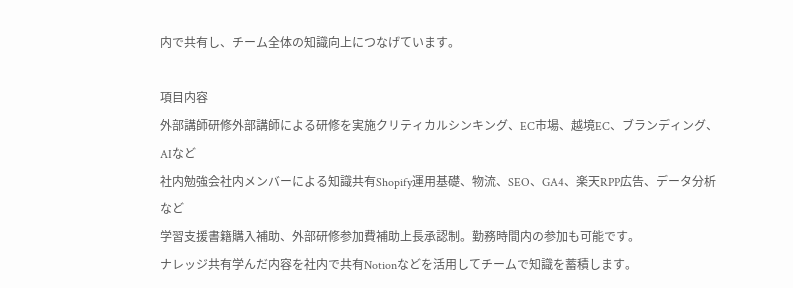内で共有し、チーム全体の知識向上につなげています。

項目内容
外部講師研修外部講師による研修を実施クリティカルシンキング、EC市場、越境EC、ブランディング、AIなど
社内勉強会社内メンバーによる知識共有Shopify運用基礎、物流、SEO、GA4、楽天RPP広告、データ分析など
学習支援書籍購入補助、外部研修参加費補助上長承認制。勤務時間内の参加も可能です。
ナレッジ共有学んだ内容を社内で共有Notionなどを活用してチームで知識を蓄積します。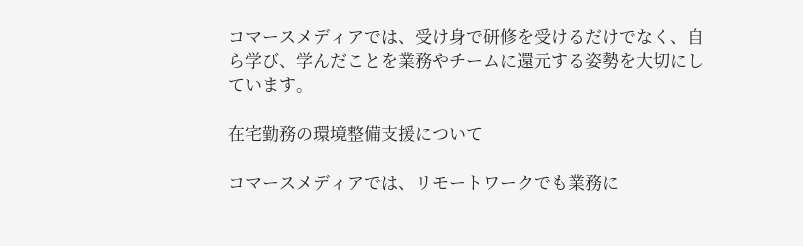コマースメディアでは、受け身で研修を受けるだけでなく、自ら学び、学んだことを業務やチームに還元する姿勢を大切にしています。

在宅勤務の環境整備支援について

コマースメディアでは、リモートワークでも業務に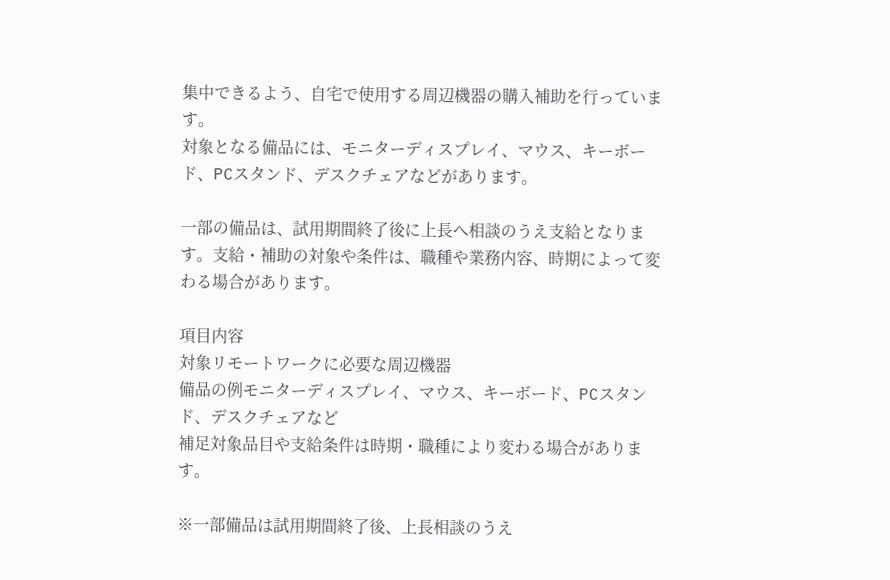集中できるよう、自宅で使用する周辺機器の購入補助を行っています。
対象となる備品には、モニターディスプレイ、マウス、キーボード、PCスタンド、デスクチェアなどがあります。

一部の備品は、試用期間終了後に上長へ相談のうえ支給となります。支給・補助の対象や条件は、職種や業務内容、時期によって変わる場合があります。

項目内容
対象リモートワークに必要な周辺機器
備品の例モニターディスプレイ、マウス、キーボード、PCスタンド、デスクチェアなど
補足対象品目や支給条件は時期・職種により変わる場合があります。

※一部備品は試用期間終了後、上長相談のうえ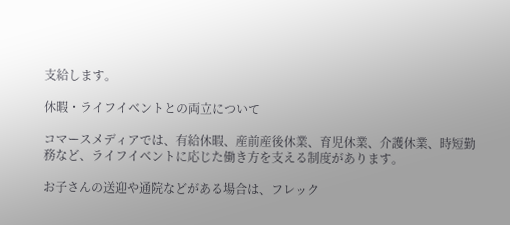支給します。

休暇・ライフイベントとの両立について

コマースメディアでは、有給休暇、産前産後休業、育児休業、介護休業、時短勤務など、ライフイベントに応じた働き方を支える制度があります。

お子さんの送迎や通院などがある場合は、フレック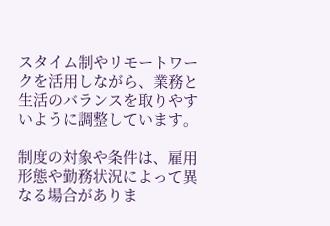スタイム制やリモートワークを活用しながら、業務と生活のバランスを取りやすいように調整しています。

制度の対象や条件は、雇用形態や勤務状況によって異なる場合がありま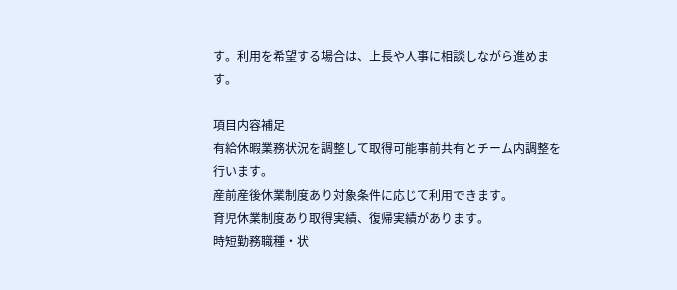す。利用を希望する場合は、上長や人事に相談しながら進めます。

項目内容補足
有給休暇業務状況を調整して取得可能事前共有とチーム内調整を行います。
産前産後休業制度あり対象条件に応じて利用できます。
育児休業制度あり取得実績、復帰実績があります。
時短勤務職種・状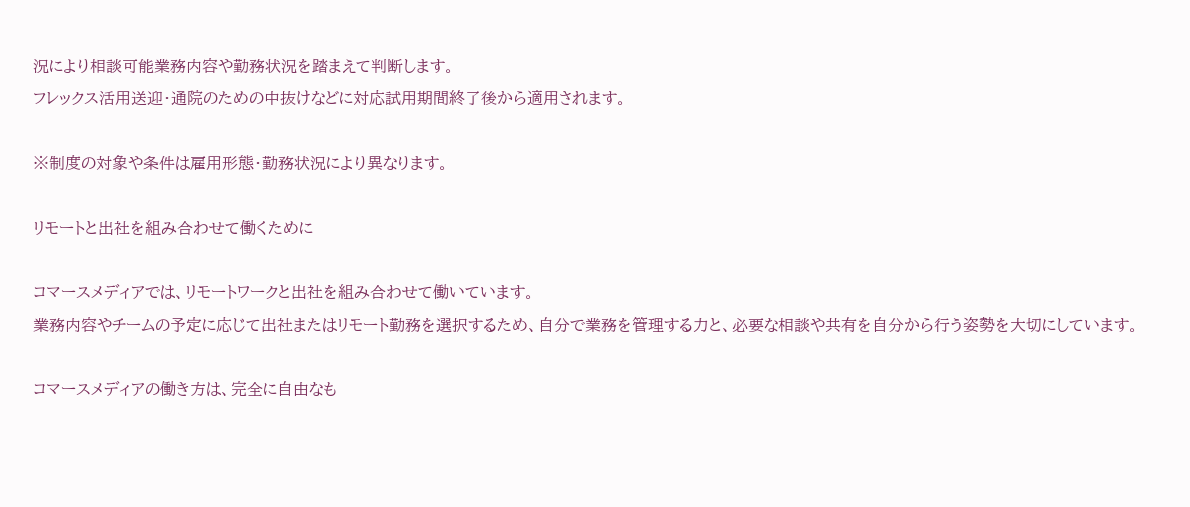況により相談可能業務内容や勤務状況を踏まえて判断します。
フレックス活用送迎・通院のための中抜けなどに対応試用期間終了後から適用されます。

※制度の対象や条件は雇用形態・勤務状況により異なります。

リモートと出社を組み合わせて働くために

コマースメディアでは、リモートワークと出社を組み合わせて働いています。
業務内容やチームの予定に応じて出社またはリモート勤務を選択するため、自分で業務を管理する力と、必要な相談や共有を自分から行う姿勢を大切にしています。

コマースメディアの働き方は、完全に自由なも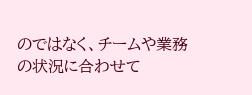のではなく、チームや業務の状況に合わせて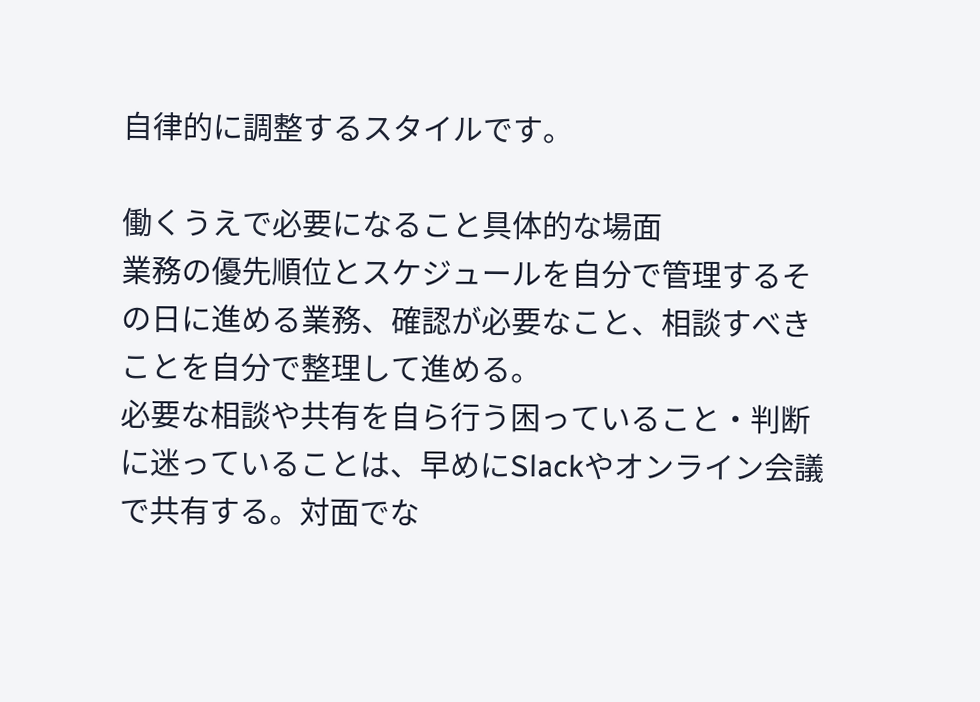自律的に調整するスタイルです。

働くうえで必要になること具体的な場面
業務の優先順位とスケジュールを自分で管理するその日に進める業務、確認が必要なこと、相談すべきことを自分で整理して進める。
必要な相談や共有を自ら行う困っていること・判断に迷っていることは、早めにSlackやオンライン会議で共有する。対面でな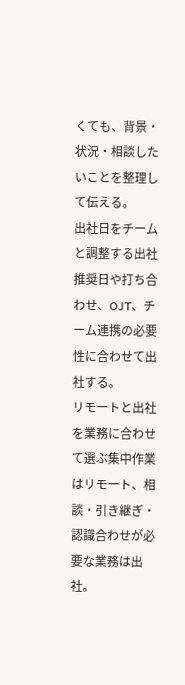くても、背景・状況・相談したいことを整理して伝える。
出社日をチームと調整する出社推奨日や打ち合わせ、OJT、チーム連携の必要性に合わせて出社する。
リモートと出社を業務に合わせて選ぶ集中作業はリモート、相談・引き継ぎ・認識合わせが必要な業務は出社。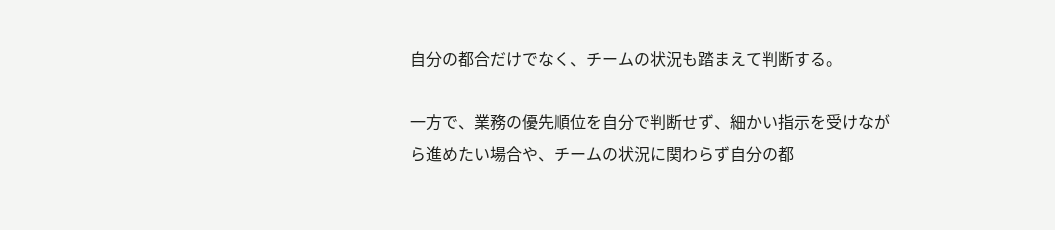自分の都合だけでなく、チームの状況も踏まえて判断する。

一方で、業務の優先順位を自分で判断せず、細かい指示を受けながら進めたい場合や、チームの状況に関わらず自分の都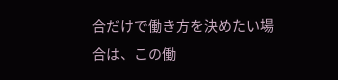合だけで働き方を決めたい場合は、この働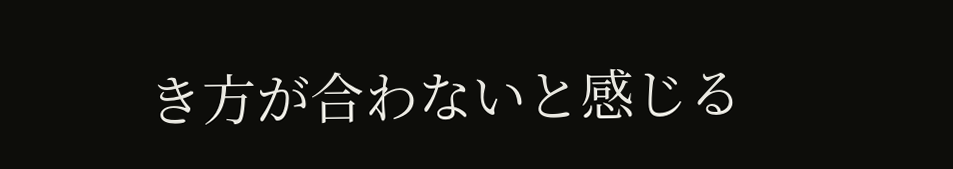き方が合わないと感じる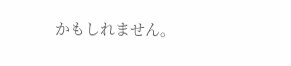かもしれません。